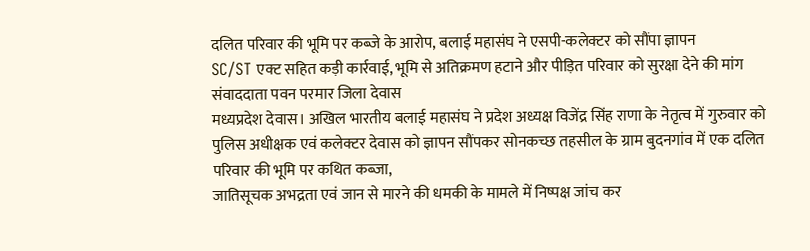दलित परिवार की भूमि पर कब्जे के आरोप, बलाई महासंघ ने एसपी-कलेक्टर को सौंपा ज्ञापन
SC/ST एक्ट सहित कड़ी कार्रवाई, भूमि से अतिक्रमण हटाने और पीड़ित परिवार को सुरक्षा देने की मांग
संवाददाता पवन परमार जिला देवास
मध्यप्रदेश देवास। अखिल भारतीय बलाई महासंघ ने प्रदेश अध्यक्ष विजेंद्र सिंह राणा के नेतृत्व में गुरुवार को पुलिस अधीक्षक एवं कलेक्टर देवास को ज्ञापन सौंपकर सोनकच्छ तहसील के ग्राम बुदनगांव में एक दलित परिवार की भूमि पर कथित कब्जा,
जातिसूचक अभद्रता एवं जान से मारने की धमकी के मामले में निष्पक्ष जांच कर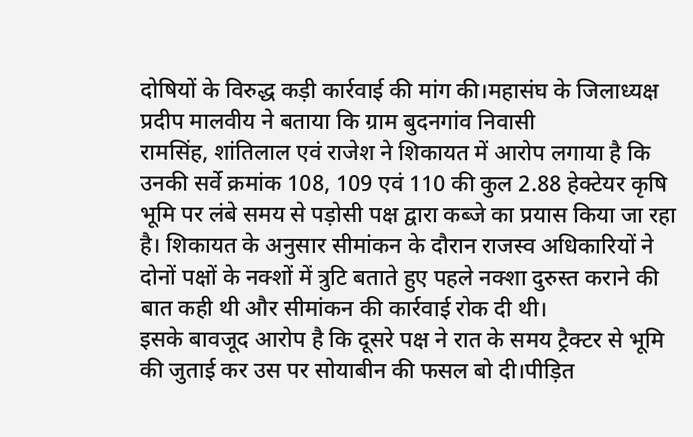दोषियों के विरुद्ध कड़ी कार्रवाई की मांग की।महासंघ के जिलाध्यक्ष प्रदीप मालवीय ने बताया कि ग्राम बुदनगांव निवासी
रामसिंह, शांतिलाल एवं राजेश ने शिकायत में आरोप लगाया है कि उनकी सर्वे क्रमांक 108, 109 एवं 110 की कुल 2.88 हेक्टेयर कृषि भूमि पर लंबे समय से पड़ोसी पक्ष द्वारा कब्जे का प्रयास किया जा रहा है। शिकायत के अनुसार सीमांकन के दौरान राजस्व अधिकारियों ने दोनों पक्षों के नक्शों में त्रुटि बताते हुए पहले नक्शा दुरुस्त कराने की बात कही थी और सीमांकन की कार्रवाई रोक दी थी।
इसके बावजूद आरोप है कि दूसरे पक्ष ने रात के समय ट्रैक्टर से भूमि की जुताई कर उस पर सोयाबीन की फसल बो दी।पीड़ित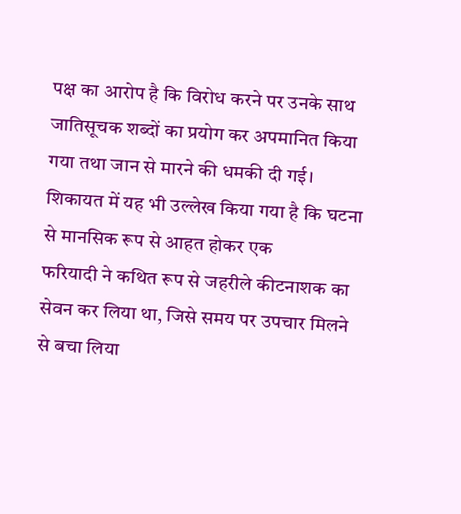पक्ष का आरोप है कि विरोध करने पर उनके साथ जातिसूचक शब्दों का प्रयोग कर अपमानित किया गया तथा जान से मारने की धमकी दी गई। शिकायत में यह भी उल्लेख किया गया है कि घटना से मानसिक रूप से आहत होकर एक
फरियादी ने कथित रूप से जहरीले कीटनाशक का सेवन कर लिया था, जिसे समय पर उपचार मिलने से बचा लिया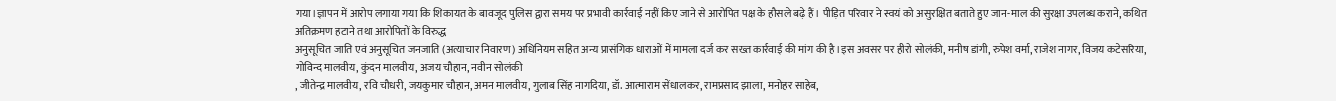गया।ज्ञापन में आरोप लगाया गया कि शिकायत के बावजूद पुलिस द्वारा समय पर प्रभावी कार्रवाई नहीं किए जाने से आरोपित पक्ष के हौसले बढ़े हैं। पीड़ित परिवार ने स्वयं को असुरक्षित बताते हुए जान-माल की सुरक्षा उपलब्ध कराने, कथित अतिक्रमण हटाने तथा आरोपितों के विरुद्ध
अनुसूचित जाति एवं अनुसूचित जनजाति (अत्याचार निवारण) अधिनियम सहित अन्य प्रासंगिक धाराओं में मामला दर्ज कर सख्त कार्रवाई की मांग की है।इस अवसर पर हीरो सोलंकी, मनीष डांगी, रुपेश वर्मा, राजेश नागर, विजय कटेसरिया, गोविन्द मालवीय, कुंदन मालवीय, अजय चौहान, नवीन सोलंकी
, जीतेन्द्र मालवीय, रवि चौधरी, जयकुमार चौहान, अमन मालवीय, गुलाब सिंह नागदिया, डॉ. आत्माराम सेंधालकर, रामप्रसाद झाला, मनोहर साहेब,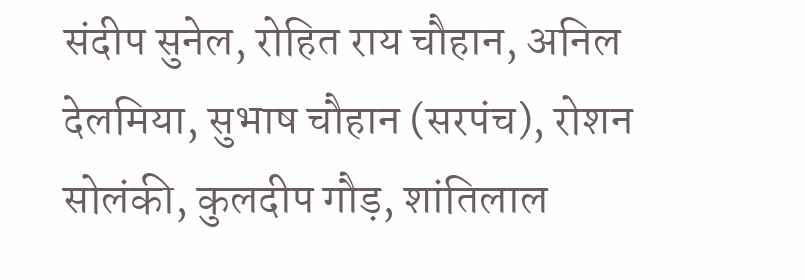संदीप सुनेल, रोहित राय चौहान, अनिल देलमिया, सुभाष चौहान (सरपंच), रोशन सोलंकी, कुलदीप गौड़, शांतिलाल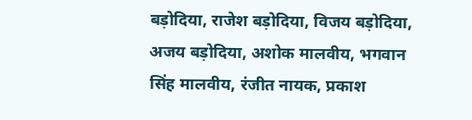बड़ोदिया, राजेश बड़ोदिया, विजय बड़ोदिया, अजय बड़ोदिया, अशोक मालवीय, भगवान सिंह मालवीय, रंजीत नायक, प्रकाश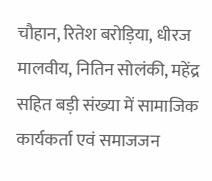चौहान, रितेश बरोड़िया, धीरज मालवीय, नितिन सोलंकी, महेंद्र सहित बड़ी संख्या में सामाजिक कार्यकर्ता एवं समाजजन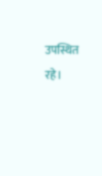उपस्थित रहे।